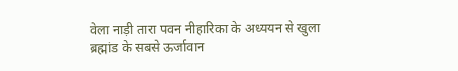वेला नाड़ी तारा पवन नीहारिका के अध्ययन से खुला ब्रह्मांड के सबसे ऊर्जावान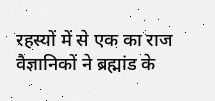रहस्यों में से एक का राज
वैज्ञानिकों ने ब्रह्मांड के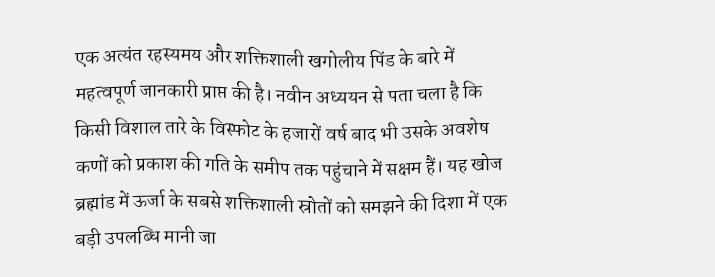एक अत्यंत रहस्यमय और शक्तिशाली खगोलीय पिंड के बारे में महत्वपूर्ण जानकारी प्राप्त की है। नवीन अध्ययन से पता चला है कि किसी विशाल तारे के विस्फोट के हजारों वर्ष बाद भी उसके अवशेष कणों को प्रकाश की गति के समीप तक पहुंचाने में सक्षम हैं। यह खोज ब्रह्मांड में ऊर्जा के सबसे शक्तिशाली स्रोतों को समझने की दिशा में एक बड़ी उपलब्धि मानी जा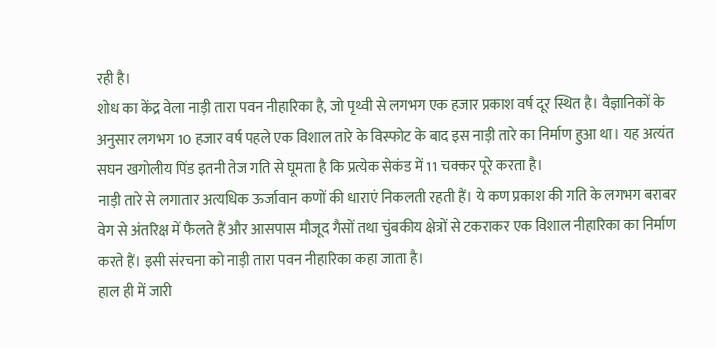रही है।
शोध का केंद्र वेला नाड़ी तारा पवन नीहारिका है, जो पृथ्वी से लगभग एक हजार प्रकाश वर्ष दूर स्थित है। वैज्ञानिकों के अनुसार लगभग 10 हजार वर्ष पहले एक विशाल तारे के विस्फोट के बाद इस नाड़ी तारे का निर्माण हुआ था। यह अत्यंत सघन खगोलीय पिंड इतनी तेज गति से घूमता है कि प्रत्येक सेकंड में 11 चक्कर पूरे करता है।
नाड़ी तारे से लगातार अत्यधिक ऊर्जावान कणों की धाराएं निकलती रहती हैं। ये कण प्रकाश की गति के लगभग बराबर वेग से अंतरिक्ष में फैलते हैं और आसपास मौजूद गैसों तथा चुंबकीय क्षेत्रों से टकराकर एक विशाल नीहारिका का निर्माण करते हैं। इसी संरचना को नाड़ी तारा पवन नीहारिका कहा जाता है।
हाल ही में जारी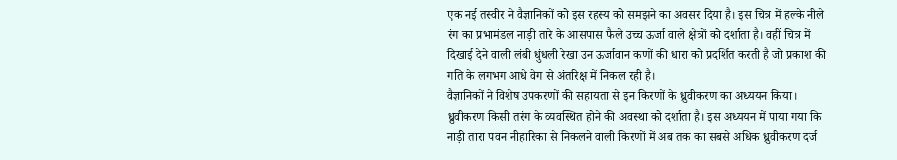एक नई तस्वीर ने वैज्ञानिकों को इस रहस्य को समझने का अवसर दिया है। इस चित्र में हल्के नीले रंग का प्रभामंडल नाड़ी तारे के आसपास फैले उच्च ऊर्जा वाले क्षेत्रों को दर्शाता है। वहीं चित्र में दिखाई देने वाली लंबी धुंधली रेखा उन ऊर्जावान कणों की धारा को प्रदर्शित करती है जो प्रकाश की गति के लगभग आधे वेग से अंतरिक्ष में निकल रही है।
वैज्ञानिकों ने विशेष उपकरणों की सहायता से इन किरणों के ध्रुवीकरण का अध्ययन किया। ध्रुवीकरण किसी तरंग के व्यवस्थित होने की अवस्था को दर्शाता है। इस अध्ययन में पाया गया कि नाड़ी तारा पवन नीहारिका से निकलने वाली किरणों में अब तक का सबसे अधिक ध्रुवीकरण दर्ज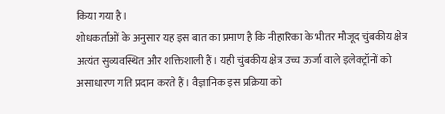किया गया है।
शोधकर्ताओं के अनुसार यह इस बात का प्रमाण है कि नीहारिका के भीतर मौजूद चुंबकीय क्षेत्र अत्यंत सुव्यवस्थित और शक्तिशाली हैं। यही चुंबकीय क्षेत्र उच्च ऊर्जा वाले इलेक्ट्रॉनों को असाधारण गति प्रदान करते हैं। वैज्ञानिक इस प्रक्रिया को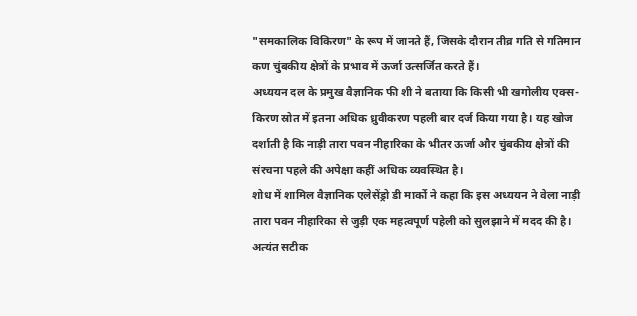"समकालिक विकिरण" के रूप में जानते हैं, जिसके दौरान तीव्र गति से गतिमान कण चुंबकीय क्षेत्रों के प्रभाव में ऊर्जा उत्सर्जित करते हैं।
अध्ययन दल के प्रमुख वैज्ञानिक फी शी ने बताया कि किसी भी खगोलीय एक्स-किरण स्रोत में इतना अधिक ध्रुवीकरण पहली बार दर्ज किया गया है। यह खोज दर्शाती है कि नाड़ी तारा पवन नीहारिका के भीतर ऊर्जा और चुंबकीय क्षेत्रों की संरचना पहले की अपेक्षा कहीं अधिक व्यवस्थित है।
शोध में शामिल वैज्ञानिक एलेसेंड्रो डी मार्को ने कहा कि इस अध्ययन ने वेला नाड़ी तारा पवन नीहारिका से जुड़ी एक महत्वपूर्ण पहेली को सुलझाने में मदद की है। अत्यंत सटीक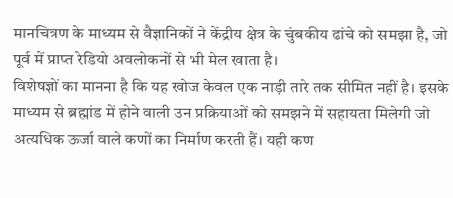मानचित्रण के माध्यम से वैज्ञानिकों ने केंद्रीय क्षेत्र के चुंबकीय ढांचे को समझा है, जो पूर्व में प्राप्त रेडियो अवलोकनों से भी मेल खाता है।
विशेषज्ञों का मानना है कि यह खोज केवल एक नाड़ी तारे तक सीमित नहीं है। इसके माध्यम से ब्रह्मांड में होने वाली उन प्रक्रियाओं को समझने में सहायता मिलेगी जो अत्यधिक ऊर्जा वाले कणों का निर्माण करती हैं। यही कण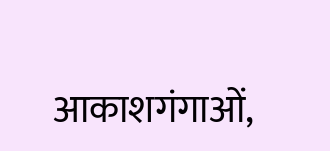आकाशगंगाओं,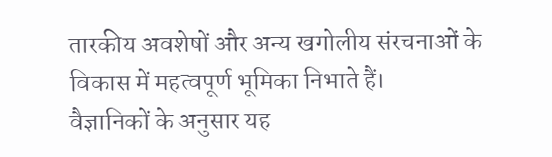तारकीय अवशेषों और अन्य खगोलीय संरचनाओं के विकास में महत्वपूर्ण भूमिका निभाते हैं।
वैज्ञानिकों के अनुसार यह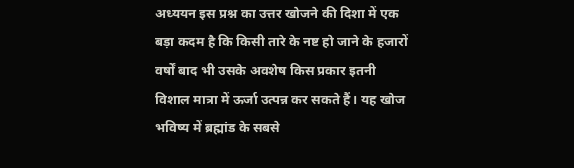अध्ययन इस प्रश्न का उत्तर खोजने की दिशा में एक बड़ा कदम है कि किसी तारे के नष्ट हो जाने के हजारों वर्षों बाद भी उसके अवशेष किस प्रकार इतनी विशाल मात्रा में ऊर्जा उत्पन्न कर सकते हैं। यह खोज भविष्य में ब्रह्मांड के सबसे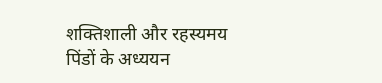शक्तिशाली और रहस्यमय पिंडों के अध्ययन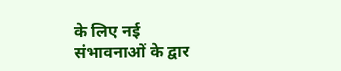के लिए नई संभावनाओं के द्वार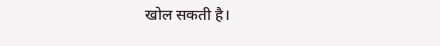खोल सकती है।